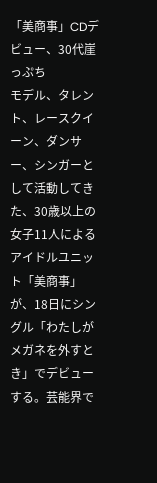「美商事」CDデビュー、30代崖っぷち
モデル、タレント、レースクイーン、ダンサー、シンガーとして活動してきた、30歳以上の女子11人によるアイドルユニット「美商事」が、18日にシングル「わたしがメガネを外すとき」でデビューする。芸能界で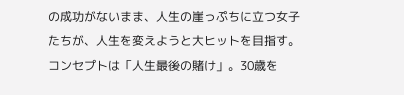の成功がないまま、人生の崖っぷちに立つ女子たちが、人生を変えようと大ヒットを目指す。
コンセプトは「人生最後の賭け」。30歳を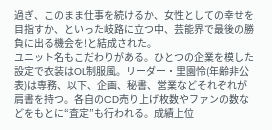過ぎ、このまま仕事を続けるか、女性としての幸せを目指すか、といった岐路に立つ中、芸能界で最後の勝負に出る機会を!と結成された。
ユニット名もこだわりがある。ひとつの企業を模した設定で衣装はOL制服風。リーダー・里園怜(年齢非公表)は専務、以下、企画、秘書、営業などそれぞれが肩書を持つ。各自のCD売り上げ枚数やファンの数などをもとに“査定”も行われる。成績上位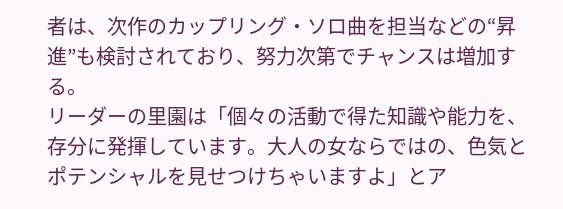者は、次作のカップリング・ソロ曲を担当などの“昇進”も検討されており、努力次第でチャンスは増加する。
リーダーの里園は「個々の活動で得た知識や能力を、存分に発揮しています。大人の女ならではの、色気とポテンシャルを見せつけちゃいますよ」とア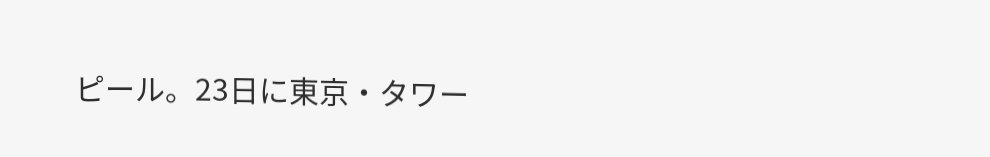ピール。23日に東京・タワー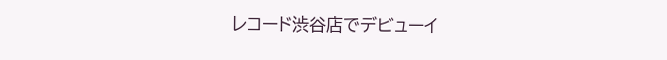レコード渋谷店でデビューイ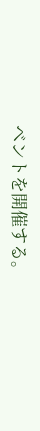ベントを開催する。